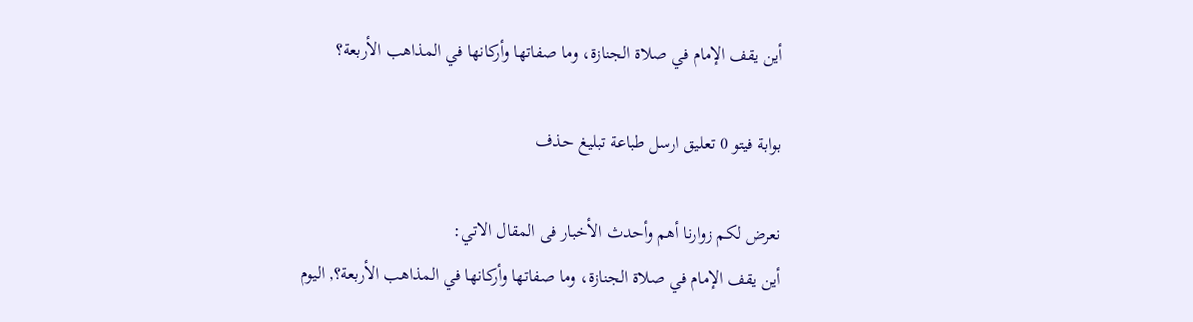أين يقف الإمام في صلاة الجنازة، وما صفاتها وأركانها في المذاهب الأربعة؟

بوابة فيتو 0 تعليق ارسل طباعة تبليغ حذف

نعرض لكم زوارنا أهم وأحدث الأخبار فى المقال الاتي:
أين يقف الإمام في صلاة الجنازة، وما صفاتها وأركانها في المذاهب الأربعة؟, اليوم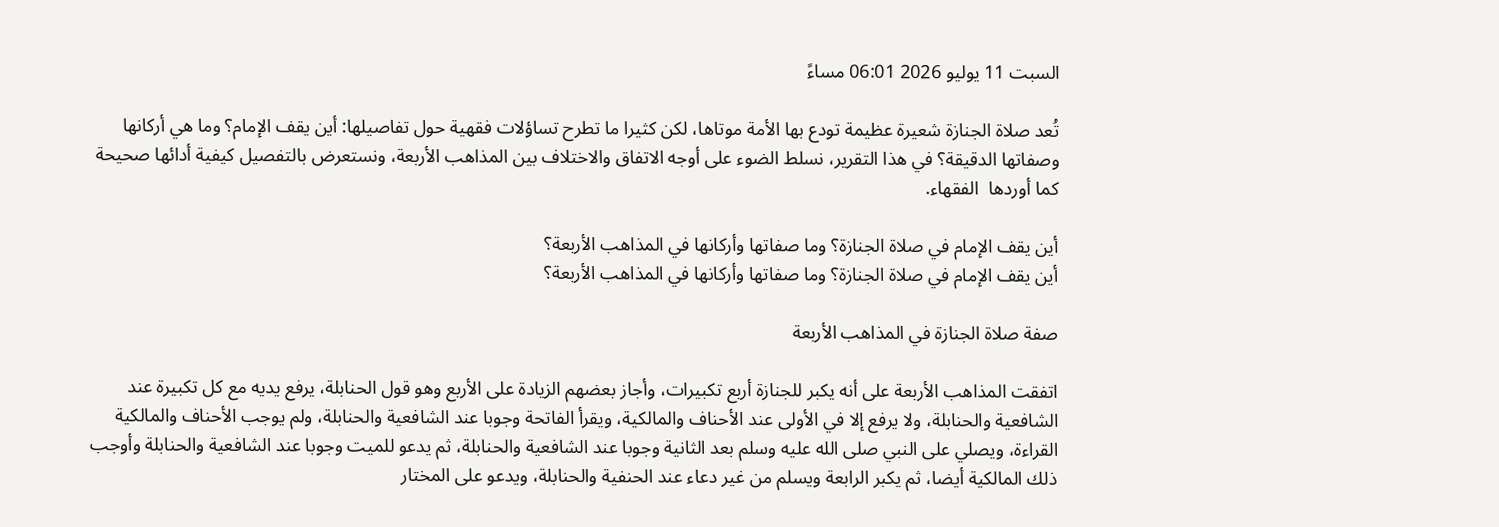السبت 11 يوليو 2026 06:01 مساءً

تُعد صلاة الجنازة شعيرة عظيمة تودع بها الأمة موتاها، لكن كثيرا ما تطرح تساؤلات فقهية حول تفاصيلها: أين يقف الإمام؟ وما هي أركانها وصفاتها الدقيقة؟ في هذا التقرير، نسلط الضوء على أوجه الاتفاق والاختلاف بين المذاهب الأربعة، ونستعرض بالتفصيل كيفية أدائها صحيحة كما أوردها  الفقهاء.

أين يقف الإمام في صلاة الجنازة؟ وما صفاتها وأركانها في المذاهب الأربعة؟
أين يقف الإمام في صلاة الجنازة؟ وما صفاتها وأركانها في المذاهب الأربعة؟

صفة صلاة الجنازة في المذاهب الأربعة

اتفقت المذاهب الأربعة على أنه يكبر للجنازة أربع تكبيرات، وأجاز بعضهم الزيادة على الأربع وهو قول الحنابلة، يرفع يديه مع كل تكبيرة عند الشافعية والحنابلة، ولا يرفع إلا في الأولى عند الأحناف والمالكية، ويقرأ الفاتحة وجوبا عند الشافعية والحنابلة، ولم يوجب الأحناف والمالكية القراءة، ويصلي على النبي صلى الله عليه وسلم بعد الثانية وجوبا عند الشافعية والحنابلة، ثم يدعو للميت وجوبا عند الشافعية والحنابلة وأوجب ذلك المالكية أيضا، ثم يكبر الرابعة ويسلم من غير دعاء عند الحنفية والحنابلة، ويدعو على المختار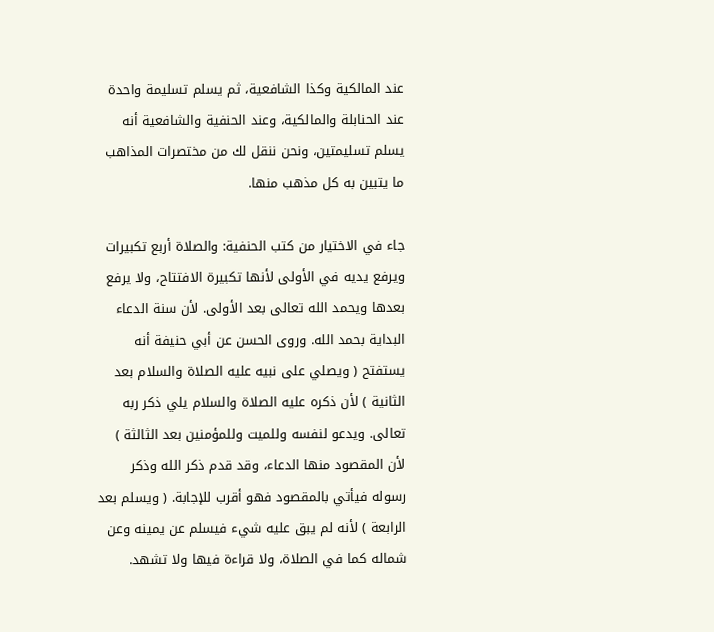عند المالكية وكذا الشافعية، ثم يسلم تسليمة واحدة عند الحنابلة والمالكية، وعند الحنفية والشافعية أنه يسلم تسليمتين، ونحن ننقل لك من مختصرات المذاهب ما يتبين به كل مذهب منها.

جاء في الاختيار من كتب الحنفية: والصلاة أربع تكبيرات ويرفع يديه في الأولى لأنها تكبيرة الافتتاح، ولا يرفع بعدها ويحمد الله تعالى بعد الأولى. لأن سنة الدعاء البداية بحمد الله. وروى الحسن عن أبي حنيفة أنه يستفتح ( ويصلي على نبيه عليه الصلاة والسلام بعد الثانية ) لأن ذكره عليه الصلاة والسلام يلي ذكر ربه تعالى. ويدعو لنفسه وللميت وللمؤمنين بعد الثالثة ) لأن المقصود منها الدعاء، وقد قدم ذكر الله وذكر رسوله فيأتي بالمقصود فهو أقرب للإجابة. ( ويسلم بعد الرابعة ) لأنه لم يبق عليه شيء فيسلم عن يمينه وعن شماله كما في الصلاة، ولا قراءة فيها ولا تشهد.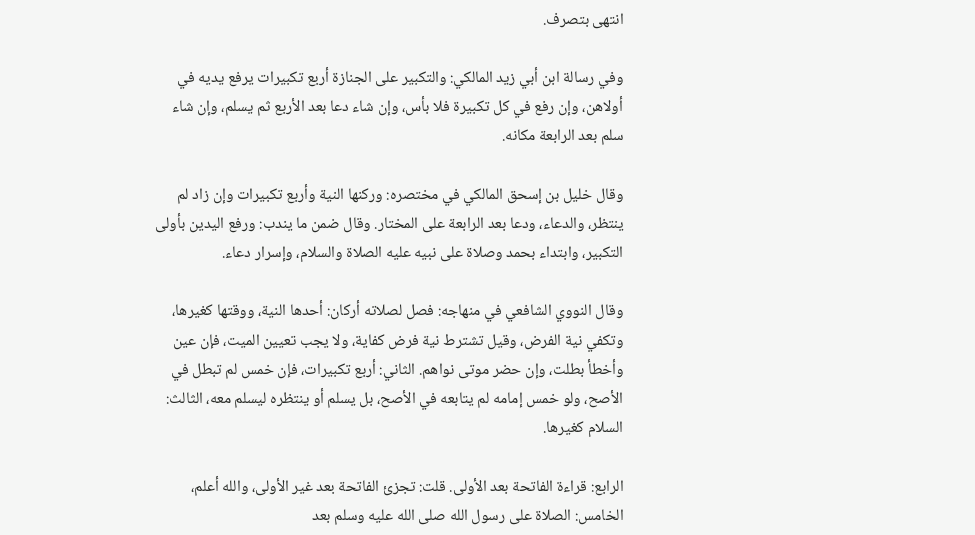انتهى بتصرف.

وفي رسالة ابن أبي زيد المالكي: والتكبير على الجنازة أربع تكبيرات يرفع يديه في أولاهن، وإن رفع في كل تكبيرة فلا بأس، وإن شاء دعا بعد الأربع ثم يسلم، وإن شاء سلم بعد الرابعة مكانه.

وقال خليل بن إسحق المالكي في مختصره: وركنها النية وأربع تكبيرات وإن زاد لم ينتظر، والدعاء، ودعا بعد الرابعة على المختار. وقال ضمن ما يندب: ورفع اليدين بأولى التكبير، وابتداء بحمد وصلاة على نبيه عليه الصلاة والسلام، وإسرار دعاء.

وقال النووي الشافعي في منهاجه: فصل لصلاته أركان: أحدها النية، ووقتها كغيرها، وتكفي نية الفرض، وقيل تشترط نية فرض كفاية، ولا يجب تعيين الميت، فإن عين وأخطأ بطلت، وإن حضر موتى نواهم. الثاني: أربع تكبيرات، فإن خمس لم تبطل في الأصح، ولو خمس إمامه لم يتابعه في الأصح، بل يسلم أو ينتظره ليسلم معه، الثالث: السلام كغيرها.

الرابع: قراءة الفاتحة بعد الأولى. قلت: تجزئ الفاتحة بعد غير الأولى، والله أعلم، الخامس: الصلاة على رسول الله صلى الله عليه وسلم بعد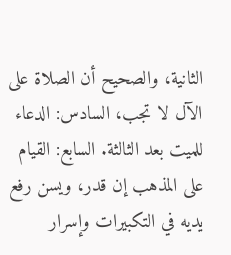الثانية، والصحيح أن الصلاة على الآل لا تجب، السادس: الدعاء للميت بعد الثالثة. السابع: القيام على المذهب إن قدر، ويسن رفع يديه في التكبيرات وإسرار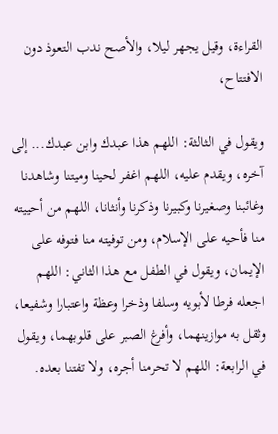القراءة، وقيل يجهر ليلا، والأصح ندب التعوذ دون الافتتاح،

ويقول في الثالثة: اللهم هذا عبدك وابن عبدك... إلى آخره، ويقدم عليه، اللهم اغفر لحينا وميتنا وشاهدنا وغائبنا وصغيرنا وكبيرنا وذكرنا وأنثانا، اللهم من أحييته منا فأحيه على الإسلام، ومن توفيته منا فتوفه على الإيمان، ويقول في الطفل مع هذا الثاني: اللهم اجعله فرطا لأبويه وسلفا وذخرا وعظة واعتبارا وشفيعا، وثقل به موازينهما، وأفرغ الصبر على قلوبهما، ويقول في الرابعة: اللهم لا تحرمنا أجره، ولا تفتنا بعده.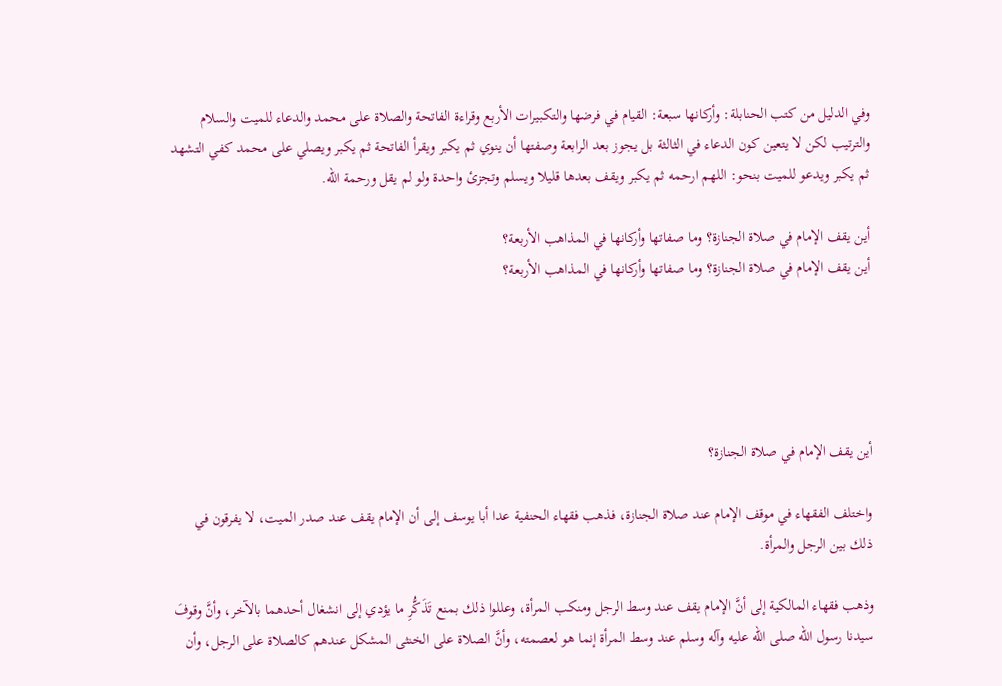وفي الدليل من كتب الحنابلة: وأركانها سبعة: القيام في فرضها والتكبيرات الأربع وقراءة الفاتحة والصلاة على محمد والدعاء للميت والسلام والترتيب لكن لا يتعين كون الدعاء في الثالثة بل يجوز بعد الرابعة وصفتها أن ينوي ثم يكبر ويقرأ الفاتحة ثم يكبر ويصلي على محمد كفي التشهد ثم يكبر ويدعو للميت بنحو: اللهم ارحمه ثم يكبر ويقف بعدها قليلا ويسلم وتجزئ واحدة ولو لم يقل ورحمة الله.

أين يقف الإمام في صلاة الجنازة؟ وما صفاتها وأركانها في المذاهب الأربعة؟
أين يقف الإمام في صلاة الجنازة؟ وما صفاتها وأركانها في المذاهب الأربعة؟





أين يقف الإمام في صلاة الجنازة؟

واختلف الفقهاء في موقف الإمام عند صلاة الجنازة، فذهب فقهاء الحنفية عدا أبا يوسف إلى أن الإمام يقف عند صدر الميت، لا يفرقون في ذلك بين الرجل والمرأة.

وذهب فقهاء المالكية إلى أنَّ الإمام يقف عند وسط الرجل ومنكب المرأة، وعللوا ذلك بمنع تَذَكُّرِ ما يؤدي إلى انشغال أحدهما بالآخر، وأنَّ وقوفَ سيدنا رسول الله صلى الله عليه وآله وسلم عند وسط المرأة إنما هو لعصمته، وأنَّ الصلاة على الخنثى المشكل عندهم كالصلاة على الرجل، وأن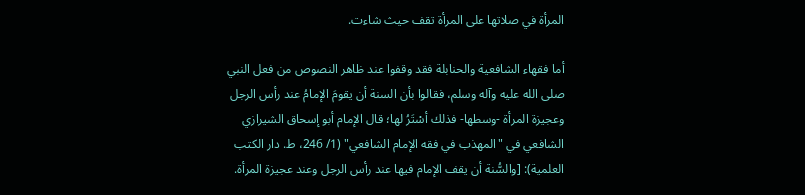المرأة في صلاتها على المرأة تقف حيث شاءت.

أما فقهاء الشافعية والحنابلة فقد وقفوا عند ظاهر النصوص من فعل النبي صلى الله عليه وآله وسلم، فقالوا بأن السنة أن يقومَ الإمامُ عند رأس الرجل وعجيزة المرأة -وسطها- فذلك أسْتَرُ لها؛ قال الإمام أبو إسحاق الشيرازي الشافعي في "المهذب في فقه الإمام الشافعي" (1/ 246، ط. دار الكتب العلمية): [والسُّنة أن يقف الإمام فيها عند رأس الرجل وعند عجيزة المرأة.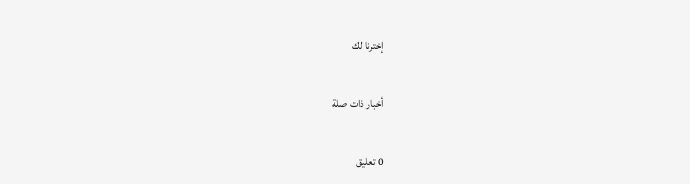إخترنا لك

أخبار ذات صلة

0 تعليق